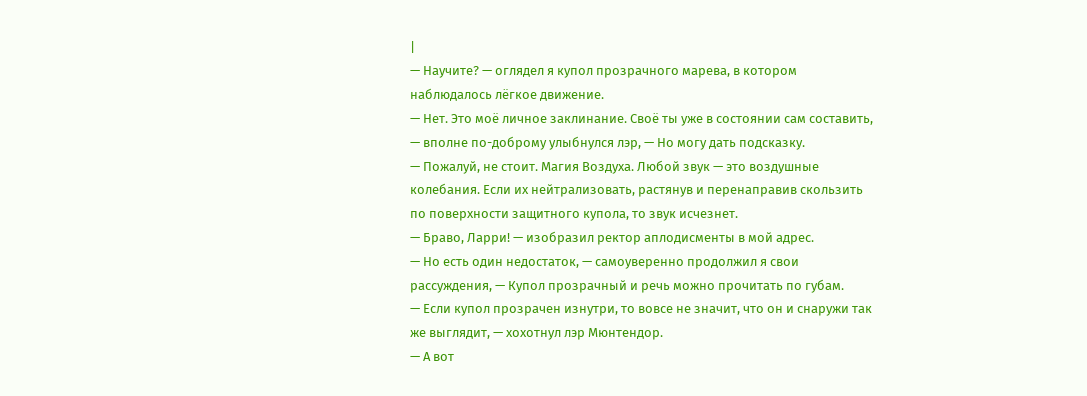|
— Научите? — оглядел я купол прозрачного марева, в котором наблюдалось лёгкое движение.
— Нет. Это моё личное заклинание. Своё ты уже в состоянии сам составить, — вполне по-доброму улыбнулся лэр, — Но могу дать подсказку.
— Пожалуй, не стоит. Магия Воздуха. Любой звук — это воздушные колебания. Если их нейтрализовать, растянув и перенаправив скользить по поверхности защитного купола, то звук исчезнет.
— Браво, Ларри! — изобразил ректор аплодисменты в мой адрес.
— Но есть один недостаток, — самоуверенно продолжил я свои рассуждения, — Купол прозрачный и речь можно прочитать по губам.
— Если купол прозрачен изнутри, то вовсе не значит, что он и снаружи так же выглядит, — хохотнул лэр Мюнтендор.
— А вот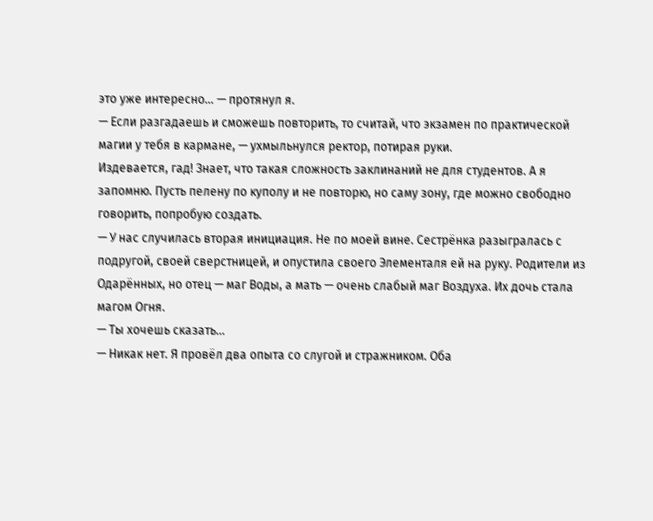это уже интересно… — протянул я.
— Если разгадаешь и сможешь повторить, то считай, что экзамен по практической магии у тебя в кармане, — ухмыльнулся ректор, потирая руки.
Издевается, гад! Знает, что такая сложность заклинаний не для студентов. А я запомню. Пусть пелену по куполу и не повторю, но саму зону, где можно свободно говорить, попробую создать.
— У нас случилась вторая инициация. Не по моей вине. Сестрёнка разыгралась с подругой, своей сверстницей, и опустила своего Элементаля ей на руку. Родители из Одарённых, но отец — маг Воды, а мать — очень слабый маг Воздуха. Их дочь стала магом Огня.
— Ты хочешь сказать…
— Никак нет. Я провёл два опыта со слугой и стражником. Оба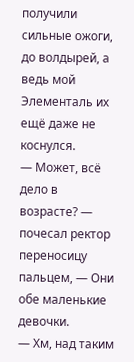получили сильные ожоги, до волдырей, а ведь мой Элементаль их ещё даже не коснулся.
— Может, всё дело в возрасте? — почесал ректор переносицу пальцем, — Они обе маленькие девочки.
— Хм, над таким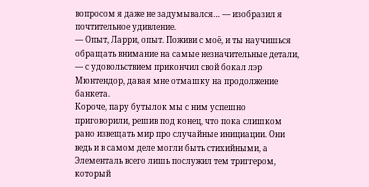вопросом я даже не задумывался… — изобразил я почтительное удивление.
— Опыт, Ларри, опыт. Поживи с моё, и ты научишься обращать внимание на самые незначительные детали, — с удовольствием прикончил свой бокал лэр Мюнтендор, давая мне отмашку на продолжение банкета.
Короче, пару бутылок мы с ним успешно приговорили, решив под конец, что пока слишком рано извещать мир про случайные инициации. Они ведь и в самом деле могли быть стихийными, а Элементаль всего лишь послужил тем триггером, который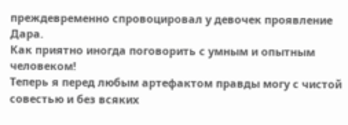преждевременно спровоцировал у девочек проявление Дара.
Как приятно иногда поговорить с умным и опытным человеком!
Теперь я перед любым артефактом правды могу с чистой совестью и без всяких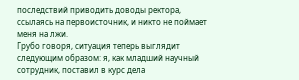последствий приводить доводы ректора, ссылаясь на первоисточник, и никто не поймает меня на лжи.
Грубо говоря, ситуация теперь выглядит следующим образом: я, как младший научный сотрудник, поставил в курс дела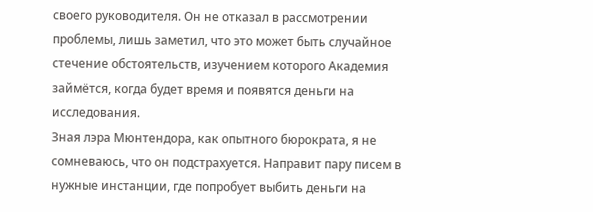своего руководителя. Он не отказал в рассмотрении проблемы, лишь заметил, что это может быть случайное стечение обстоятельств, изучением которого Академия займётся, когда будет время и появятся деньги на исследования.
Зная лэра Мюнтендора, как опытного бюрократа, я не сомневаюсь, что он подстрахуется. Направит пару писем в нужные инстанции, где попробует выбить деньги на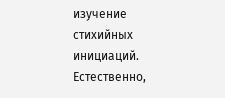изучение стихийных инициаций.
Естественно,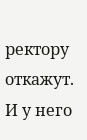ректору откажут. И у него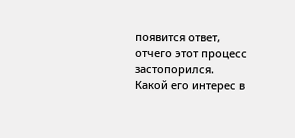появится ответ, отчего этот процесс застопорился.
Какой его интерес в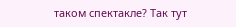таком спектакле? Так тут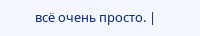всё очень просто. |